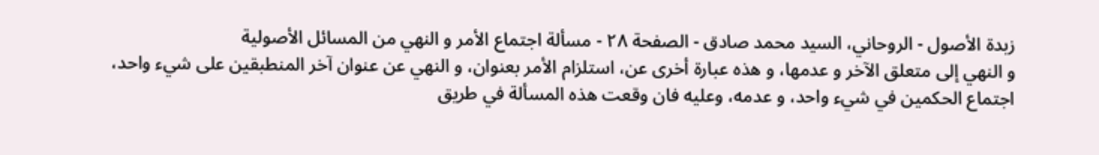زبدة الأصول - الروحاني، السيد محمد صادق - الصفحة ٢٨ - مسألة اجتماع الأمر و النهي من المسائل الأصولية
و النهي إلى متعلق الآخر و عدمها، و هذه عبارة أخرى عن، استلزام الأمر بعنوان، و النهي عن عنوان آخر المنطبقين على شيء واحد، اجتماع الحكمين في شيء واحد، و عدمه، وعليه فان وقعت هذه المسألة في طريق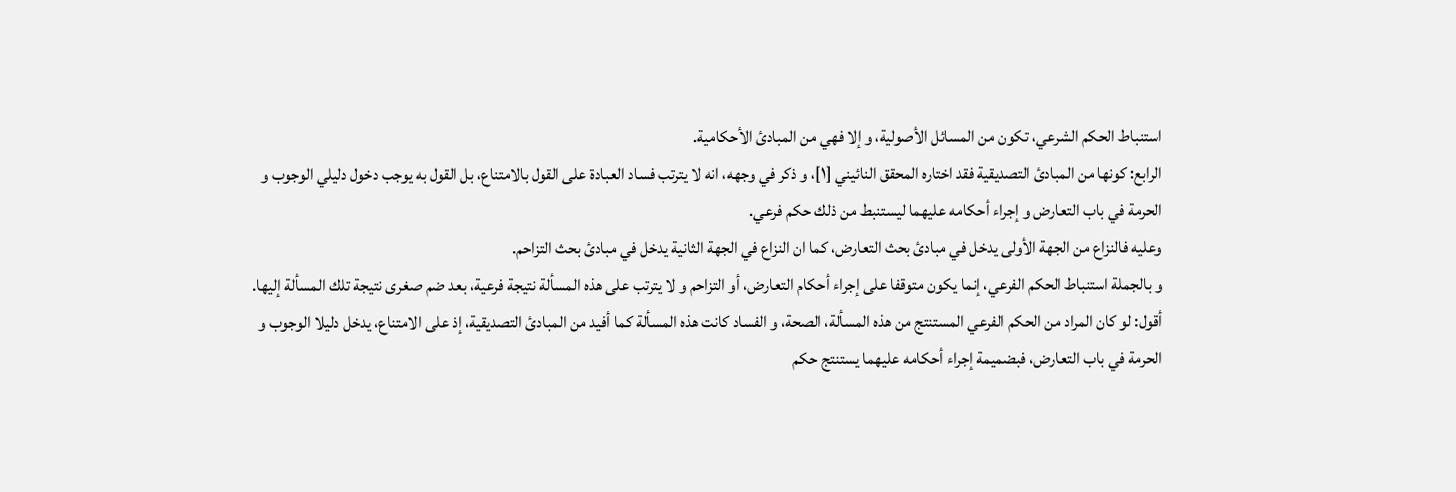استنباط الحكم الشرعي، تكون من المسائل الأصولية، و إلا فهي من المبادئ الأحكامية.
الرابع: كونها من المبادئ التصديقية فقد اختاره المحقق النائيني [١]، و ذكر في وجهه، انه لا يترتب فساد العبادة على القول بالامتناع، بل القول به يوجب دخول دليلي الوجوب و الحرمة في باب التعارض و إجراء أحكامه عليهما ليستنبط من ذلك حكم فرعي.
وعليه فالنزاع من الجهة الأولى يدخل في مبادئ بحث التعارض، كما ان النزاع في الجهة الثانية يدخل في مبادئ بحث التزاحم.
و بالجملة استنباط الحكم الفرعي، إنما يكون متوقفا على إجراء أحكام التعارض، أو التزاحم و لا يترتب على هذه المسألة نتيجة فرعية، بعد ضم صغرى نتيجة تلك المسألة إليها.
أقول: لو كان المراد من الحكم الفرعي المستنتج من هذه المسألة، الصحة، و الفساد كانت هذه المسألة كما أفيد من المبادئ التصديقية، إذ على الامتناع، يدخل دليلا الوجوب و الحرمة في باب التعارض، فبضميمة إجراء أحكامه عليهما يستنتج حكم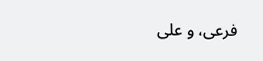فرعى، و على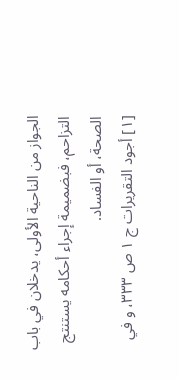الجواز من الناحية الأولى، يدخلان في باب التزاحم، فبضميمة إجراء أحكامه يستنتج الصحة، أو الفساد.
[١] أجود التقريرات ج ١ ص ٣٣٣، و في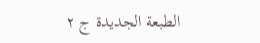الطبعة الجديدة ج ٢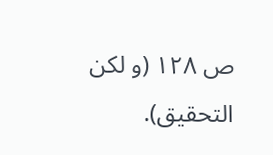ص ١٢٨ (و لكن التحقيق).